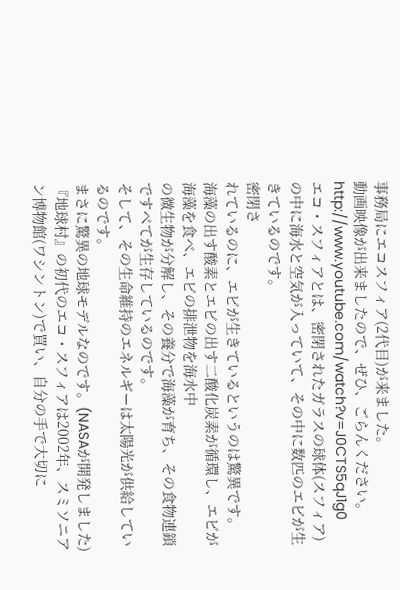事務局にエコスフィア(2代目)が来ました。
動画映像が出来ましたので、ぜひ、ごらんください。
http://www.youtube.com/watch?v=J0CTS5qJ1g0
エコ・スフィアとは、密閉されたガラスの球体(スフィア)の中に海水と空気が入っていて、その中に数匹のエビが生きているのです。
密閉さ
れているのに、エビが生きているというのは驚異です。
海藻の出す酸素とエビの出す二酸化炭素が循環し、エビが海藻を食べ、エビの排泄物を海水中
の微生物が分解し、その養分で海藻が育ち、その食物連鎖ですべてが生存しているのです。
そして、その生命維持のエネルギーは太陽光が供給してい
るのです。
まさに驚異の地球モデルなのです。(NASAが開発しました)
『地球村』の初代のエコ・スフィアは2002年、スミソニアン博物館(ワシントン)で買い、自分の手で大切に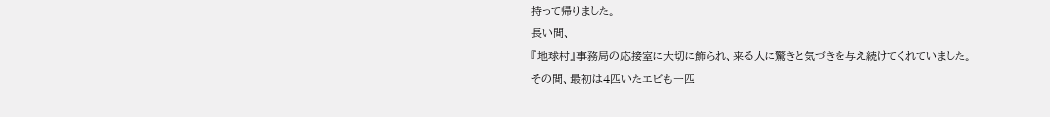持って帰りました。
長い間、
『地球村』事務局の応接室に大切に飾られ、来る人に驚きと気づきを与え続けてくれていました。
その間、最初は4匹いたエビも一匹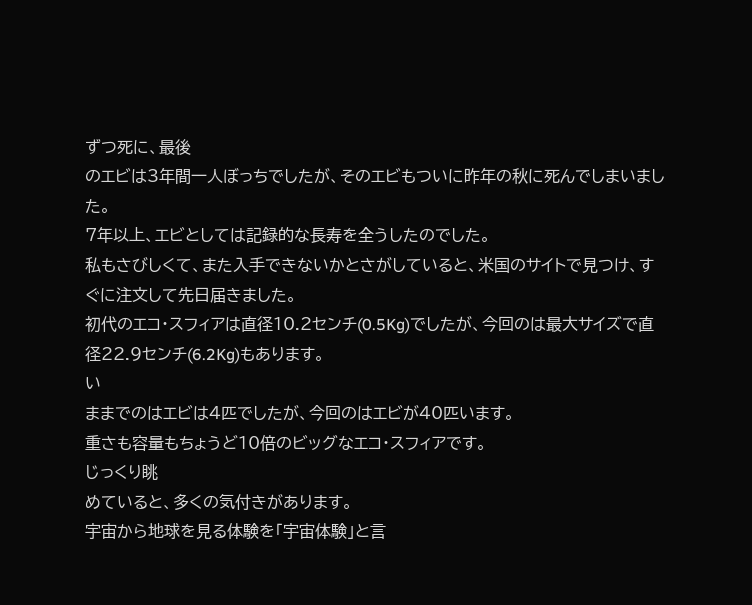ずつ死に、最後
のエビは3年間一人ぼっちでしたが、そのエビもついに昨年の秋に死んでしまいました。
7年以上、エビとしては記録的な長寿を全うしたのでした。
私もさびしくて、また入手できないかとさがしていると、米国のサイトで見つけ、すぐに注文して先日届きました。
初代のエコ・スフィアは直径10.2センチ(0.5Kg)でしたが、今回のは最大サイズで直径22.9センチ(6.2Kg)もあります。
い
ままでのはエビは4匹でしたが、今回のはエビが40匹います。
重さも容量もちょうど10倍のビッグなエコ・スフィアです。
じっくり眺
めていると、多くの気付きがあります。
宇宙から地球を見る体験を「宇宙体験」と言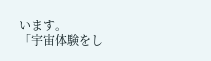います。
「宇宙体験をし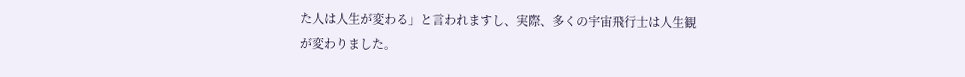た人は人生が変わる」と言われますし、実際、多くの宇宙飛行士は人生観
が変わりました。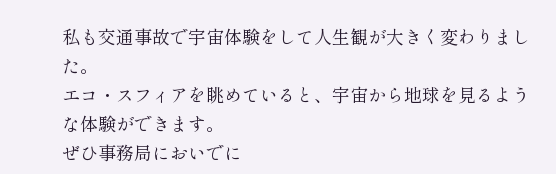私も交通事故で宇宙体験をして人生観が大きく変わりました。
エコ・スフィアを眺めていると、宇宙から地球を見るよう
な体験ができます。
ぜひ事務局においでに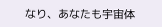なり、あなたも宇宙体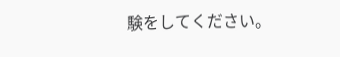験をしてください。